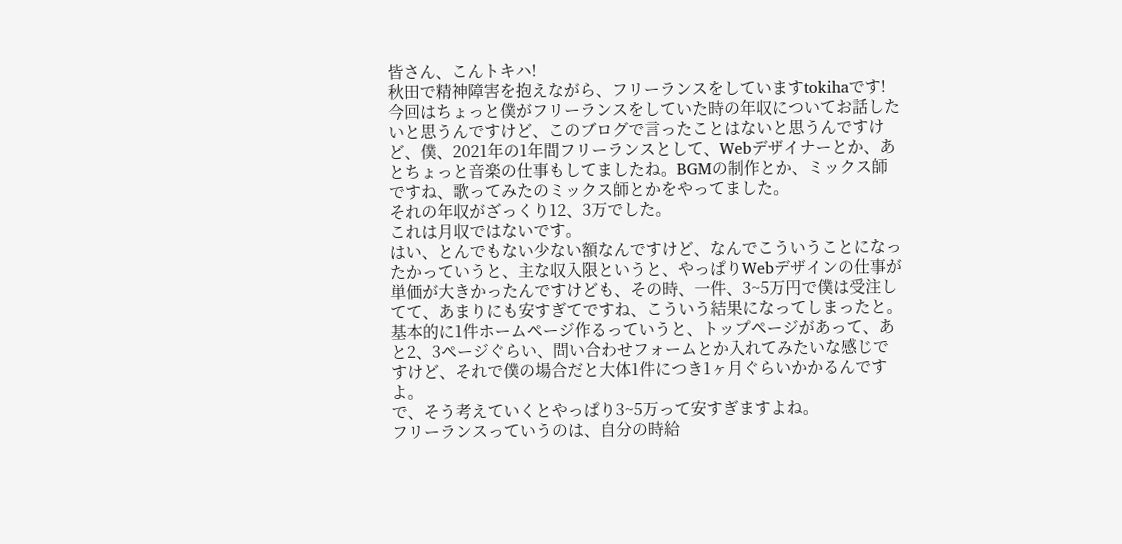皆さん、こんトキハ!
秋田で精神障害を抱えながら、フリーランスをしていますtokihaです!
今回はちょっと僕がフリーランスをしていた時の年収についてお話したいと思うんですけど、このブログで言ったことはないと思うんですけど、僕、2021年の1年間フリーランスとして、Webデザイナーとか、あとちょっと音楽の仕事もしてましたね。BGMの制作とか、ミックス師ですね、歌ってみたのミックス師とかをやってました。
それの年収がざっくり12、3万でした。
これは月収ではないです。
はい、とんでもない少ない額なんですけど、なんでこういうことになったかっていうと、主な収入限というと、やっぱりWebデザインの仕事が単価が大きかったんですけども、その時、一件、3~5万円で僕は受注してて、あまりにも安すぎてですね、こういう結果になってしまったと。
基本的に1件ホームページ作るっていうと、トップページがあって、あと2、3ページぐらい、問い合わせフォームとか入れてみたいな感じですけど、それで僕の場合だと大体1件につき1ヶ月ぐらいかかるんですよ。
で、そう考えていくとやっぱり3~5万って安すぎますよね。
フリーランスっていうのは、自分の時給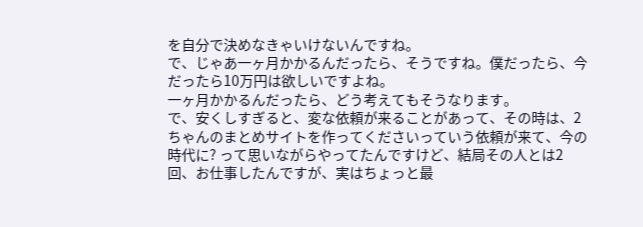を自分で決めなきゃいけないんですね。
で、じゃあ一ヶ月かかるんだったら、そうですね。僕だったら、今だったら10万円は欲しいですよね。
一ヶ月かかるんだったら、どう考えてもそうなります。
で、安くしすぎると、変な依頼が来ることがあって、その時は、2ちゃんのまとめサイトを作ってくださいっていう依頼が来て、今の時代に? って思いながらやってたんですけど、結局その人とは2回、お仕事したんですが、実はちょっと最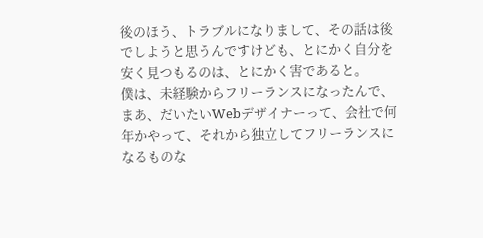後のほう、トラブルになりまして、その話は後でしようと思うんですけども、とにかく自分を安く見つもるのは、とにかく害であると。
僕は、未経験からフリーランスになったんで、まあ、だいたいWebデザイナーって、会社で何年かやって、それから独立してフリーランスになるものな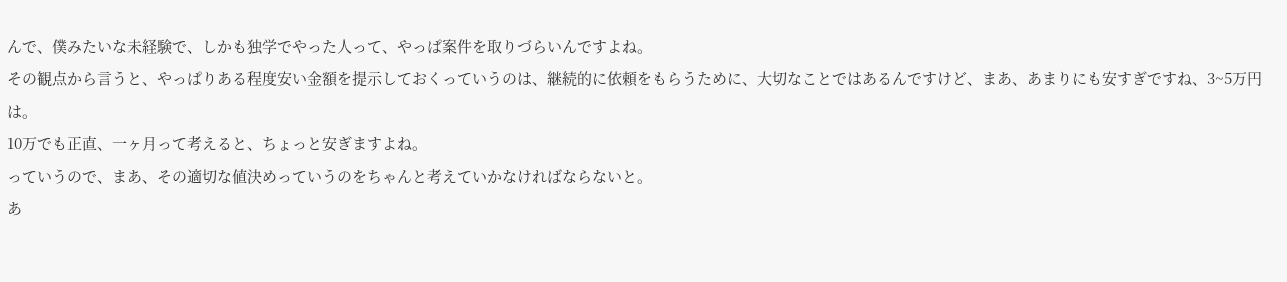んで、僕みたいな未経験で、しかも独学でやった人って、やっぱ案件を取りづらいんですよね。
その観点から言うと、やっぱりある程度安い金額を提示しておくっていうのは、継続的に依頼をもらうために、大切なことではあるんですけど、まあ、あまりにも安すぎですね、3~5万円は。
10万でも正直、一ヶ月って考えると、ちょっと安ぎますよね。
っていうので、まあ、その適切な値決めっていうのをちゃんと考えていかなければならないと。
あ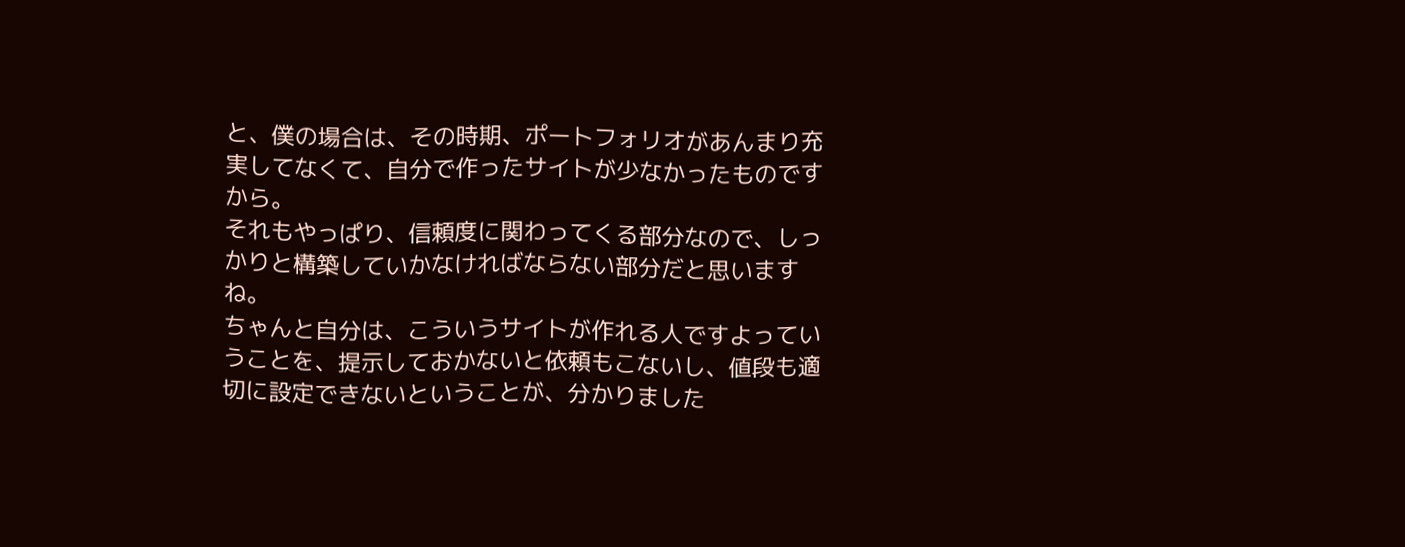と、僕の場合は、その時期、ポートフォリオがあんまり充実してなくて、自分で作ったサイトが少なかったものですから。
それもやっぱり、信頼度に関わってくる部分なので、しっかりと構築していかなければならない部分だと思いますね。
ちゃんと自分は、こういうサイトが作れる人ですよっていうことを、提示しておかないと依頼もこないし、値段も適切に設定できないということが、分かりました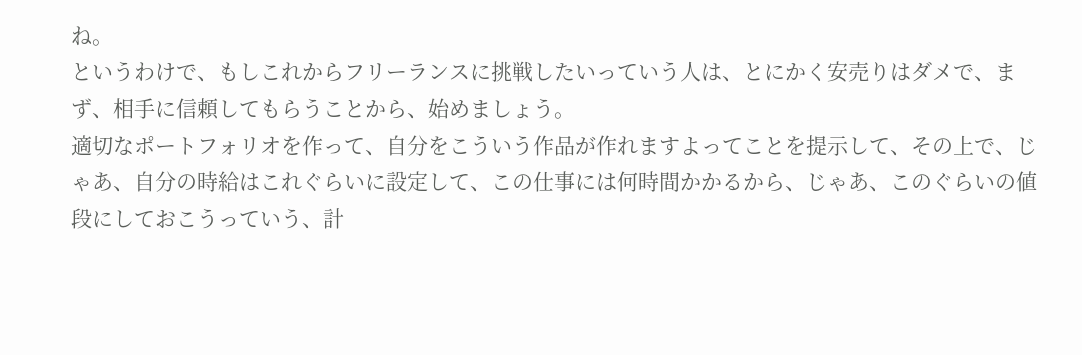ね。
というわけで、もしこれからフリーランスに挑戦したいっていう人は、とにかく安売りはダメで、まず、相手に信頼してもらうことから、始めましょう。
適切なポートフォリオを作って、自分をこういう作品が作れますよってことを提示して、その上で、じゃあ、自分の時給はこれぐらいに設定して、この仕事には何時間かかるから、じゃあ、このぐらいの値段にしておこうっていう、計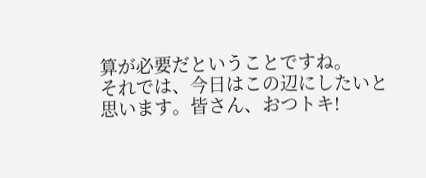算が必要だということですね。
それでは、今日はこの辺にしたいと思います。皆さん、おつトキ!